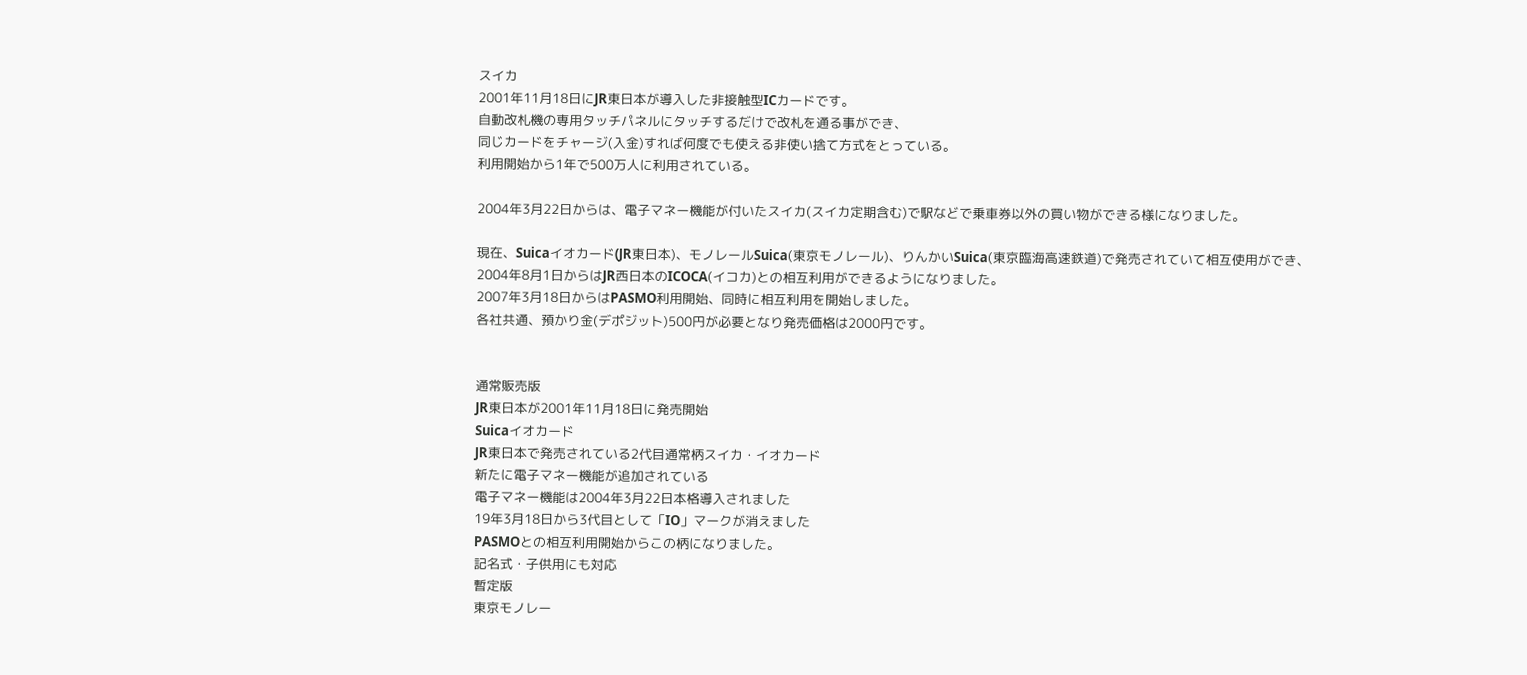スイカ
2001年11月18日にJR東日本が導入した非接触型ICカードです。
自動改札機の専用タッチパネルにタッチするだけで改札を通る事ができ、
同じカードをチャージ(入金)すれば何度でも使える非使い捨て方式をとっている。
利用開始から1年で500万人に利用されている。

2004年3月22日からは、電子マネー機能が付いたスイカ(スイカ定期含む)で駅などで乗車券以外の買い物ができる様になりました。

現在、Suicaイオカード(JR東日本)、モノレールSuica(東京モノレール)、りんかいSuica(東京臨海高速鉄道)で発売されていて相互使用ができ、
2004年8月1日からはJR西日本のICOCA(イコカ)との相互利用ができるようになりました。
2007年3月18日からはPASMO利用開始、同時に相互利用を開始しました。
各社共通、預かり金(デポジット)500円が必要となり発売価格は2000円です。


通常販売版
JR東日本が2001年11月18日に発売開始
Suicaイオカード
JR東日本で発売されている2代目通常柄スイカ・イオカード
新たに電子マネー機能が追加されている
電子マネー機能は2004年3月22日本格導入されました
19年3月18日から3代目として「IO」マークが消えました
PASMOとの相互利用開始からこの柄になりました。
記名式・子供用にも対応
暫定版
東京モノレー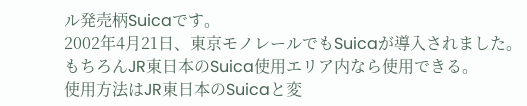ル発売柄Suicaです。
2002年4月21日、東京モノレールでもSuicaが導入されました。
もちろんJR東日本のSuica使用エリア内なら使用できる。
使用方法はJR東日本のSuicaと変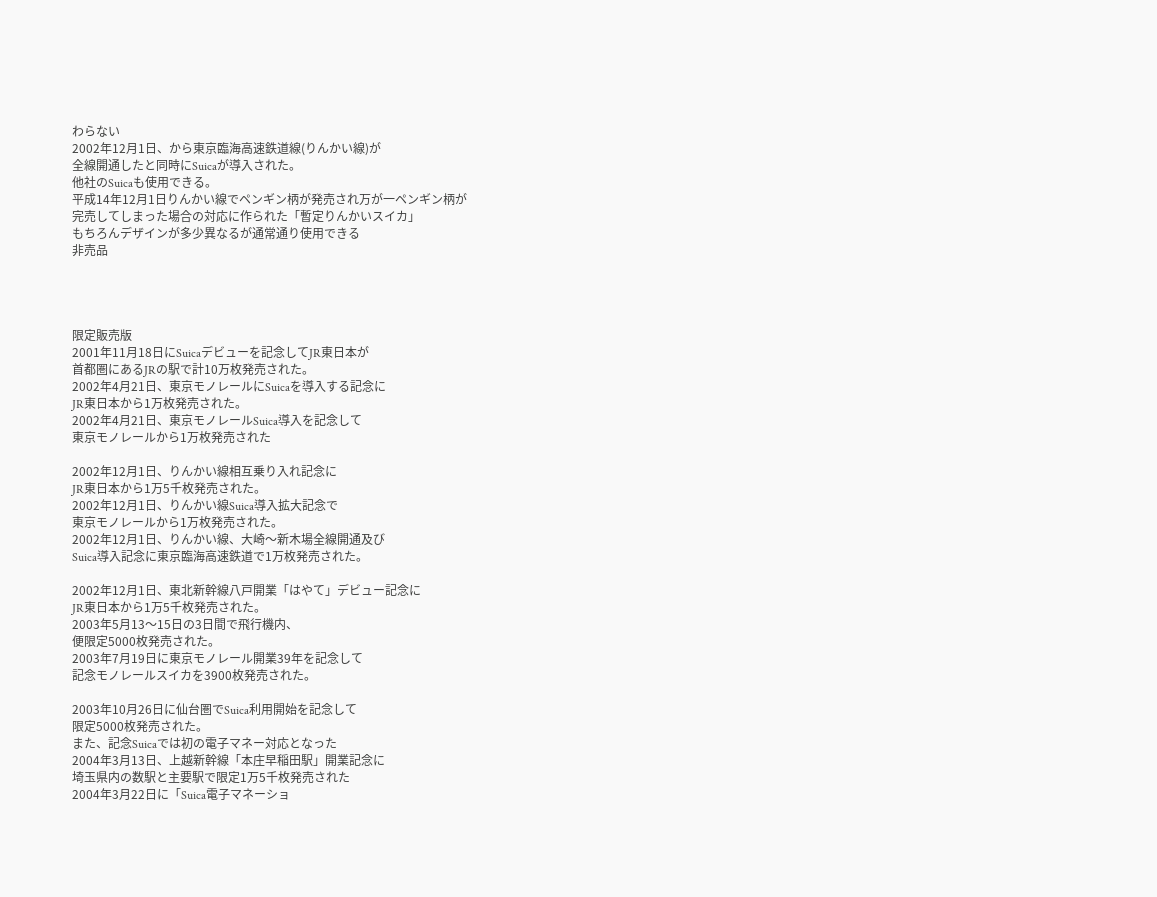わらない
2002年12月1日、から東京臨海高速鉄道線(りんかい線)が
全線開通したと同時にSuicaが導入された。
他社のSuicaも使用できる。
平成14年12月1日りんかい線でペンギン柄が発売され万が一ペンギン柄が
完売してしまった場合の対応に作られた「暫定りんかいスイカ」
もちろんデザインが多少異なるが通常通り使用できる
非売品




限定販売版
2001年11月18日にSuicaデビューを記念してJR東日本が
首都圏にあるJRの駅で計10万枚発売された。
2002年4月21日、東京モノレールにSuicaを導入する記念に
JR東日本から1万枚発売された。
2002年4月21日、東京モノレールSuica導入を記念して
東京モノレールから1万枚発売された

2002年12月1日、りんかい線相互乗り入れ記念に
JR東日本から1万5千枚発売された。
2002年12月1日、りんかい線Suica導入拡大記念で
東京モノレールから1万枚発売された。
2002年12月1日、りんかい線、大崎〜新木場全線開通及び
Suica導入記念に東京臨海高速鉄道で1万枚発売された。

2002年12月1日、東北新幹線八戸開業「はやて」デビュー記念に
JR東日本から1万5千枚発売された。
2003年5月13〜15日の3日間で飛行機内、
便限定5000枚発売された。
2003年7月19日に東京モノレール開業39年を記念して
記念モノレールスイカを3900枚発売された。

2003年10月26日に仙台圏でSuica利用開始を記念して
限定5000枚発売された。
また、記念Suicaでは初の電子マネー対応となった
2004年3月13日、上越新幹線「本庄早稲田駅」開業記念に
埼玉県内の数駅と主要駅で限定1万5千枚発売された
2004年3月22日に「Suica電子マネーショ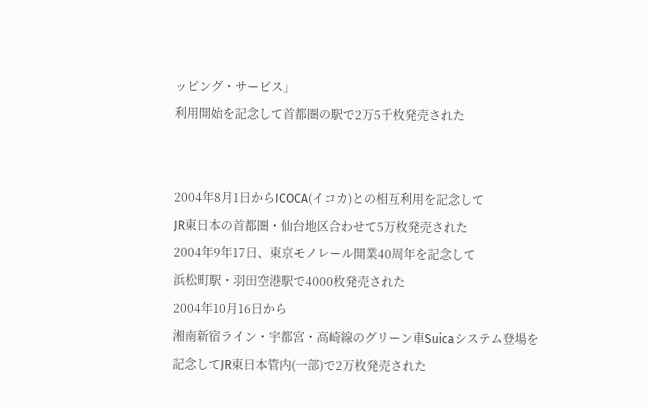ッピング・サービス」
利用開始を記念して首都圏の駅で2万5千枚発売された


2004年8月1日からICOCA(イコカ)との相互利用を記念して
JR東日本の首都圏・仙台地区合わせて5万枚発売された
2004年9年17日、東京モノレール開業40周年を記念して
浜松町駅・羽田空港駅で4000枚発売された
2004年10月16日から
湘南新宿ライン・宇都宮・高崎線のグリーン車Suicaシステム登場を
記念してJR東日本管内(一部)で2万枚発売された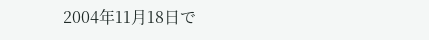2004年11月18日で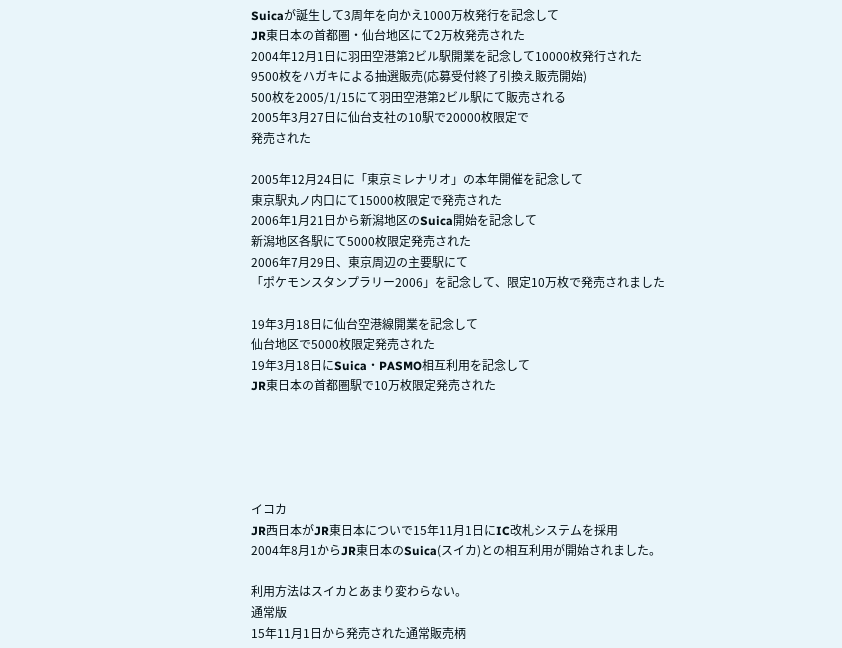Suicaが誕生して3周年を向かえ1000万枚発行を記念して
JR東日本の首都圏・仙台地区にて2万枚発売された
2004年12月1日に羽田空港第2ビル駅開業を記念して10000枚発行された
9500枚をハガキによる抽選販売(応募受付終了引換え販売開始)
500枚を2005/1/15にて羽田空港第2ビル駅にて販売される
2005年3月27日に仙台支社の10駅で20000枚限定で
発売された

2005年12月24日に「東京ミレナリオ」の本年開催を記念して
東京駅丸ノ内口にて15000枚限定で発売された
2006年1月21日から新潟地区のSuica開始を記念して
新潟地区各駅にて5000枚限定発売された
2006年7月29日、東京周辺の主要駅にて
「ポケモンスタンプラリー2006」を記念して、限定10万枚で発売されました

19年3月18日に仙台空港線開業を記念して
仙台地区で5000枚限定発売された
19年3月18日にSuica・PASMO相互利用を記念して
JR東日本の首都圏駅で10万枚限定発売された





イコカ
JR西日本がJR東日本についで15年11月1日にIC改札システムを採用
2004年8月1からJR東日本のSuica(スイカ)との相互利用が開始されました。

利用方法はスイカとあまり変わらない。
通常版
15年11月1日から発売された通常販売柄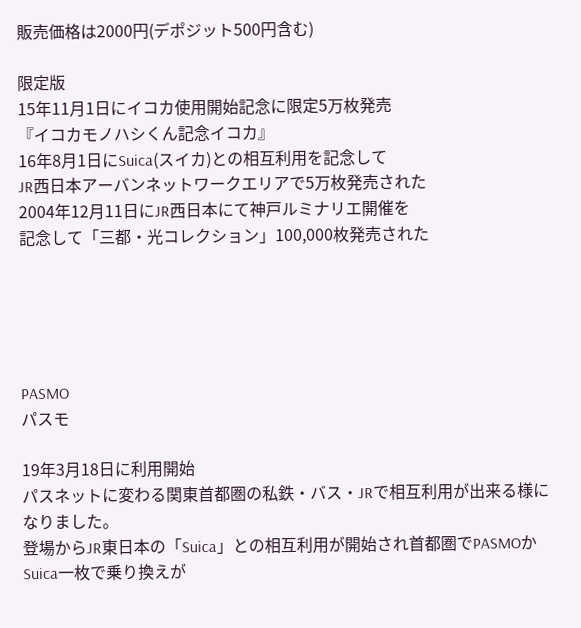販売価格は2000円(デポジット500円含む)

限定版
15年11月1日にイコカ使用開始記念に限定5万枚発売
『イコカモノハシくん記念イコカ』
16年8月1日にSuica(スイカ)との相互利用を記念して
JR西日本アーバンネットワークエリアで5万枚発売された
2004年12月11日にJR西日本にて神戸ルミナリエ開催を
記念して「三都・光コレクション」100,000枚発売された





PASMO
パスモ

19年3月18日に利用開始
パスネットに変わる関東首都圏の私鉄・バス・JRで相互利用が出来る様になりました。
登場からJR東日本の「Suica」との相互利用が開始され首都圏でPASMOかSuica一枚で乗り換えが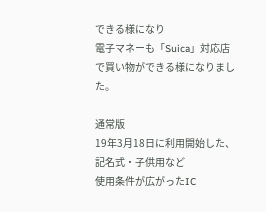できる様になり
電子マネーも「Suica」対応店で買い物ができる様になりました。

通常版
19年3月18日に利用開始した、記名式・子供用など
使用条件が広がったIC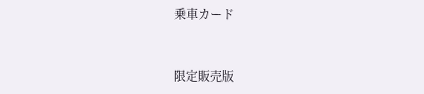乗車カード


限定販売版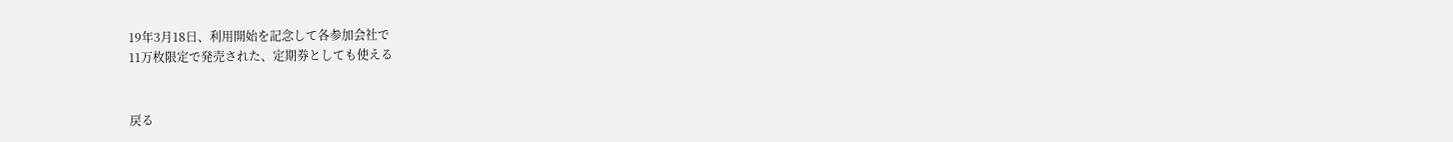19年3月18日、利用開始を記念して各参加会社で
11万枚限定で発売された、定期券としても使える


戻る